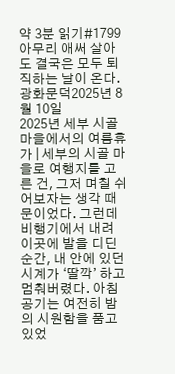약 3분 읽기#1799
아무리 애써 살아도 결국은 모두 퇴직하는 날이 온다.
광화문덕2025년 8월 10일
2025년 세부 시골 마을에서의 여름휴가 | 세부의 시골 마을로 여행지를 고른 건, 그저 며칠 쉬어보자는 생각 때문이었다. 그런데 비행기에서 내려 이곳에 발을 디딘 순간, 내 안에 있던 시계가 ‘딸깍’ 하고 멈춰버렸다. 아침 공기는 여전히 밤의 시원함을 품고 있었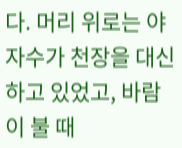다. 머리 위로는 야자수가 천장을 대신하고 있었고, 바람이 불 때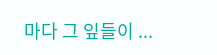마다 그 잎들이 ...